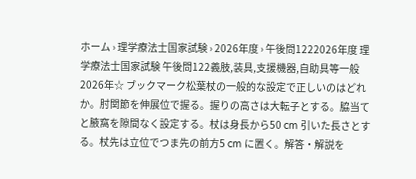ホーム › 理学療法士国家試験 › 2026年度 › 午後問1222026年度 理学療法士国家試験 午後問122義肢,装具,支援機器,自助具等一般2026年☆ ブックマーク松葉杖の一般的な設定で正しいのはどれか。肘関節を伸展位で握る。握りの高さは大転子とする。脇当てと腋窩を隙間なく設定する。杖は身長から50 cm 引いた長さとする。杖先は立位でつま先の前方5 cm に置く。解答・解説を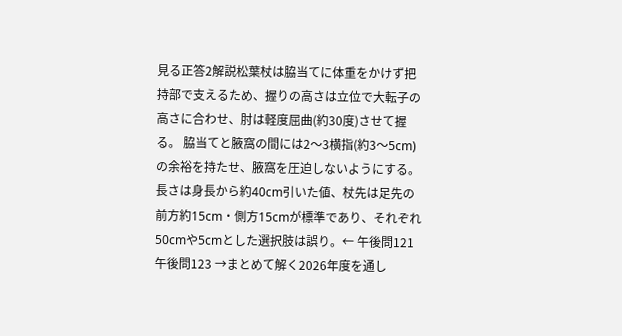見る正答2解説松葉杖は脇当てに体重をかけず把持部で支えるため、握りの高さは立位で大転子の高さに合わせ、肘は軽度屈曲(約30度)させて握る。 脇当てと腋窩の間には2〜3横指(約3〜5cm)の余裕を持たせ、腋窩を圧迫しないようにする。 長さは身長から約40cm引いた値、杖先は足先の前方約15cm・側方15cmが標準であり、それぞれ50cmや5cmとした選択肢は誤り。← 午後問121午後問123 →まとめて解く2026年度を通し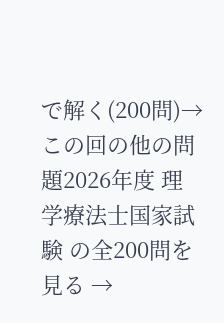で解く(200問)→この回の他の問題2026年度 理学療法士国家試験 の全200問を見る →